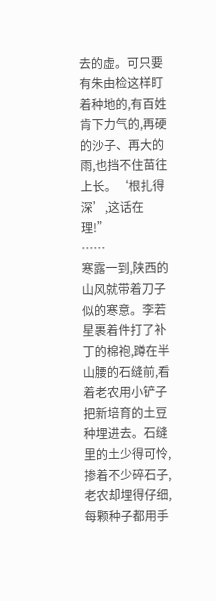去的虚。可只要有朱由检这样盯着种地的,有百姓肯下力气的,再硬的沙子、再大的雨,也挡不住苗往上长。‘根扎得深’,这话在理!”
……
寒露一到,陕西的山风就带着刀子似的寒意。李若星裹着件打了补丁的棉袍,蹲在半山腰的石缝前,看着老农用小铲子把新培育的土豆种埋进去。石缝里的土少得可怜,掺着不少碎石子,老农却埋得仔细,每颗种子都用手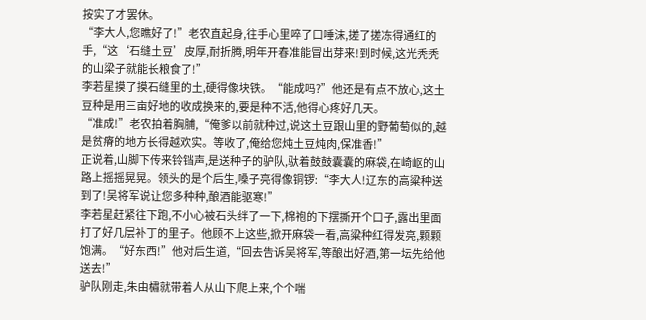按实了才罢休。
“李大人,您瞧好了!”老农直起身,往手心里啐了口唾沫,搓了搓冻得通红的手,“这‘石缝土豆’皮厚,耐折腾,明年开春准能冒出芽来!到时候,这光秃秃的山梁子就能长粮食了!”
李若星摸了摸石缝里的土,硬得像块铁。“能成吗?”他还是有点不放心,这土豆种是用三亩好地的收成换来的,要是种不活,他得心疼好几天。
“准成!”老农拍着胸脯,“俺爹以前就种过,说这土豆跟山里的野葡萄似的,越是贫瘠的地方长得越欢实。等收了,俺给您炖土豆炖肉,保准香!”
正说着,山脚下传来铃铛声,是送种子的驴队,驮着鼓鼓囊囊的麻袋,在崎岖的山路上摇摇晃晃。领头的是个后生,嗓子亮得像铜锣:“李大人!辽东的高粱种送到了!吴将军说让您多种种,酿酒能驱寒!”
李若星赶紧往下跑,不小心被石头绊了一下,棉袍的下摆撕开个口子,露出里面打了好几层补丁的里子。他顾不上这些,掀开麻袋一看,高粱种红得发亮,颗颗饱满。“好东西!”他对后生道,“回去告诉吴将军,等酿出好酒,第一坛先给他送去!”
驴队刚走,朱由橚就带着人从山下爬上来,个个喘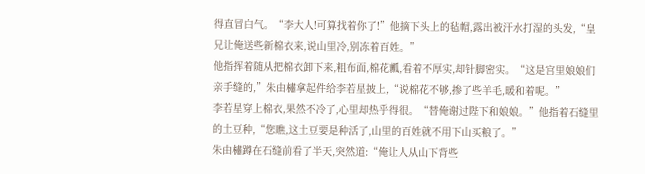得直冒白气。“李大人!可算找着你了!”他摘下头上的毡帽,露出被汗水打湿的头发,“皇兄让俺送些新棉衣来,说山里冷,别冻着百姓。”
他指挥着随从把棉衣卸下来,粗布面,棉花瓤,看着不厚实,却针脚密实。“这是宫里娘娘们亲手缝的,”朱由橚拿起件给李若星披上,“说棉花不够,掺了些羊毛,暖和着呢。”
李若星穿上棉衣,果然不冷了,心里却热乎得很。“替俺谢过陛下和娘娘。”他指着石缝里的土豆种,“您瞧,这土豆要是种活了,山里的百姓就不用下山买粮了。”
朱由橚蹲在石缝前看了半天,突然道:“俺让人从山下背些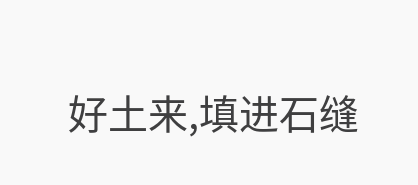好土来,填进石缝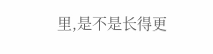里,是不是长得更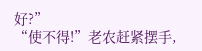好?”
“使不得!”老农赶紧摆手,